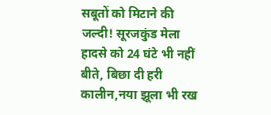सबूतों को मिटाने की जल्दी! सूरजकुंड मेला हादसे को 24 घंटे भी नहीं बीते, बिछा दी हरी कालीन,नया झूला भी रख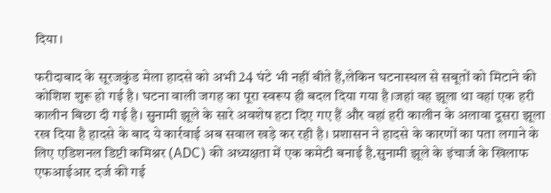दिया।

फरीदाबाद के सूरजकुंड मेला हादसे को अभी 24 घंटे भी नहीं बीते हैं,लेकिन घटनास्थल से सबूतों को मिटाने की कोशिश शुरू हो गई है। घटना वाली जगह का पूरा स्वरूप ही बदल दिया गया है।जहां वह झूला था वहां एक हरी कालीन बिछा दी गई है। सुनामी झूले के सारे अवशेष हटा दिए गए हैं और वहां हरी कालीन के अलावा दूसरा झूला रख दिया है हादसे के बाद ये कार्रवाई अब सवाल खड़े कर रही है। प्रशासन ने हादसे के कारणों का पता लगाने के लिए एडिशनल डिप्टी कमिश्नर (ADC) की अध्यक्षता में एक कमेटी बनाई है.सुनामी झूले के इंचार्ज के खिलाफ एफआईआर दर्ज की गई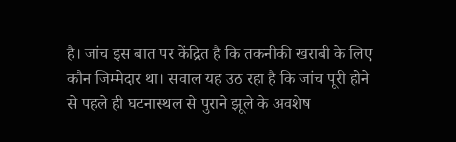है। जांच इस बात पर केंद्रित है कि तकनीकी खराबी के लिए कौन जिम्मेदार था। सवाल यह उठ रहा है कि जांच पूरी होने से पहले ही घटनास्थल से पुराने झूले के अवशेष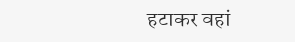हटाकर वहां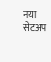नया सेटअप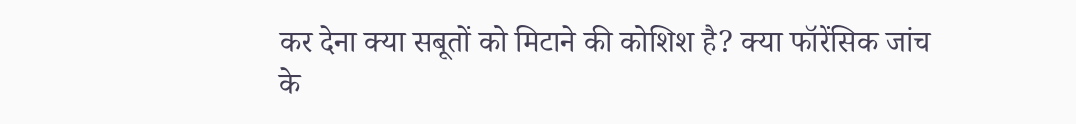कर देना क्या सबूतों को मिटाने की कोशिश है? क्या फॉरेंसिक जांच के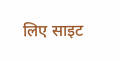लिए साइट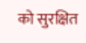को सुरक्षित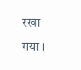रखा गया ।